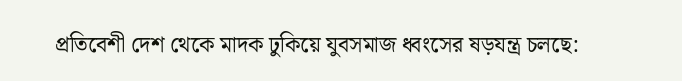প্রতিবেশী দেশ থেকে মাদক ঢুকিয়ে যুবসমাজ ধ্বংসের ষড়যন্ত্র চলছে: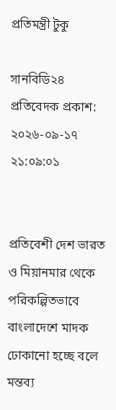প্রতিমন্ত্রী টুকু

সানবিডি২৪ প্রতিবেদক প্রকাশ: ২০২৬-০৯-১৭ ২১:০৯:০১


প্রতিবেশী দেশ ভারত ও মিয়ানমার থেকে পরিকল্পিতভাবে বাংলাদেশে মাদক ঢোকানো হচ্ছে বলে মন্তব্য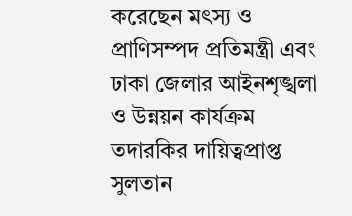করেছেন মৎস্য ও প্রাণিসম্পদ প্রতিমন্ত্রী এবং ঢাকা জেলার আইনশৃঙ্খলা ও উন্নয়ন কার্যক্রম তদারকির দায়িত্বপ্রাপ্ত সুলতান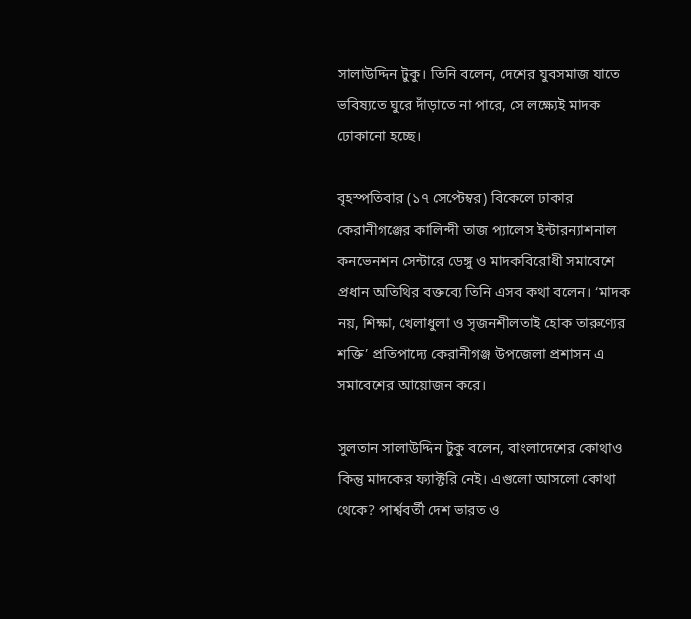সালাউদ্দিন টুকু। তিনি বলেন, দেশের যুবসমাজ যাতে ভবিষ্যতে ঘুরে দাঁড়াতে না পারে, সে লক্ষ্যেই মাদক ঢোকানো হচ্ছে।

বৃহস্পতিবার (১৭ সেপ্টেম্বর) বিকেলে ঢাকার কেরানীগঞ্জের কালিন্দী তাজ প্যালেস ইন্টারন্যাশনাল কনভেনশন সেন্টারে ডেঙ্গু ও মাদকবিরোধী সমাবেশে প্রধান অতিথির বক্তব্যে তিনি এসব কথা বলেন। ‘মাদক নয়, শিক্ষা, খেলাধুলা ও সৃজনশীলতাই হোক তারুণ্যের শক্তি’ প্রতিপাদ্যে কেরানীগঞ্জ উপজেলা প্রশাসন এ সমাবেশের আয়োজন করে।

সুলতান সালাউদ্দিন টুকু বলেন, বাংলাদেশের কোথাও কিন্তু মাদকের ফ্যাক্টরি নেই। এগুলো আসলো কোথা থেকে? পার্শ্ববর্তী দেশ ভারত ও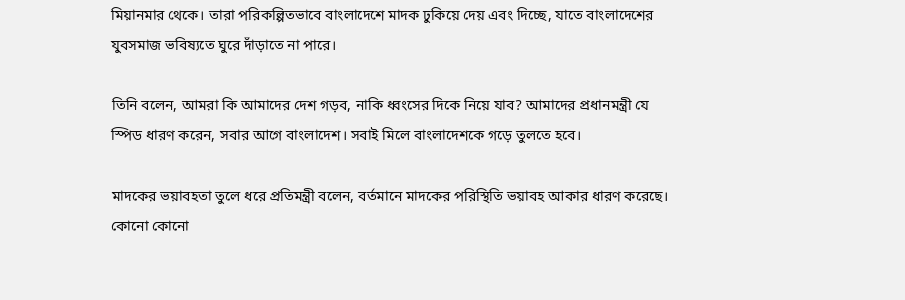মিয়ানমার থেকে। তারা পরিকল্পিতভাবে বাংলাদেশে মাদক ঢুকিয়ে দেয় এবং দিচ্ছে, যাতে বাংলাদেশের যুবসমাজ ভবিষ্যতে ঘুরে দাঁড়াতে না পারে।

তিনি বলেন, আমরা কি আমাদের দেশ গড়ব, নাকি ধ্বংসের দিকে নিয়ে যাব? আমাদের প্রধানমন্ত্রী যে স্পিড ধারণ করেন, সবার আগে বাংলাদেশ। সবাই মিলে বাংলাদেশকে গড়ে তুলতে হবে।

মাদকের ভয়াবহতা তুলে ধরে প্রতিমন্ত্রী বলেন, বর্তমানে মাদকের পরিস্থিতি ভয়াবহ আকার ধারণ করেছে। কোনো কোনো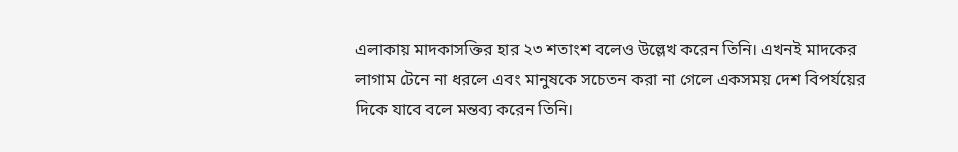এলাকায় মাদকাসক্তির হার ২৩ শতাংশ বলেও উল্লেখ করেন তিনি। এখনই মাদকের লাগাম টেনে না ধরলে এবং মানুষকে সচেতন করা না গেলে একসময় দেশ বিপর্যয়ের দিকে যাবে বলে মন্তব্য করেন তিনি।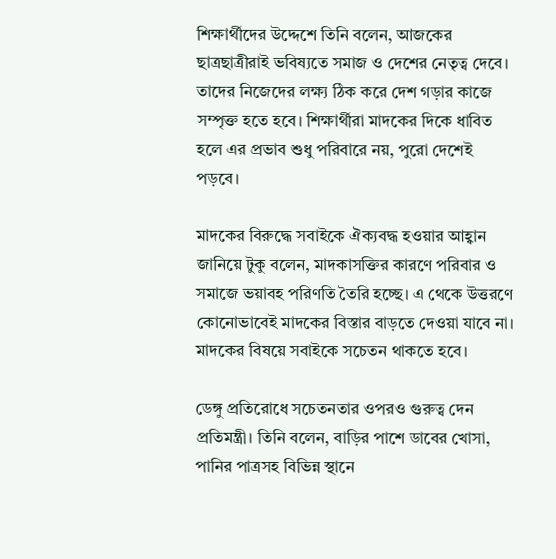শিক্ষার্থীদের উদ্দেশে তিনি বলেন, আজকের ছাত্রছাত্রীরাই ভবিষ্যতে সমাজ ও দেশের নেতৃত্ব দেবে। তাদের নিজেদের লক্ষ্য ঠিক করে দেশ গড়ার কাজে সম্পৃক্ত হতে হবে। শিক্ষার্থীরা মাদকের দিকে ধাবিত হলে এর প্রভাব শুধু পরিবারে নয়, পুরো দেশেই পড়বে।

মাদকের বিরুদ্ধে সবাইকে ঐক্যবদ্ধ হওয়ার আহ্বান জানিয়ে টুকু বলেন, মাদকাসক্তির কারণে পরিবার ও সমাজে ভয়াবহ পরিণতি তৈরি হচ্ছে। এ থেকে উত্তরণে কোনোভাবেই মাদকের বিস্তার বাড়তে দেওয়া যাবে না। মাদকের বিষয়ে সবাইকে সচেতন থাকতে হবে।

ডেঙ্গু প্রতিরোধে সচেতনতার ওপরও গুরুত্ব দেন প্রতিমন্ত্রী। তিনি বলেন, বাড়ির পাশে ডাবের খোসা, পানির পাত্রসহ বিভিন্ন স্থানে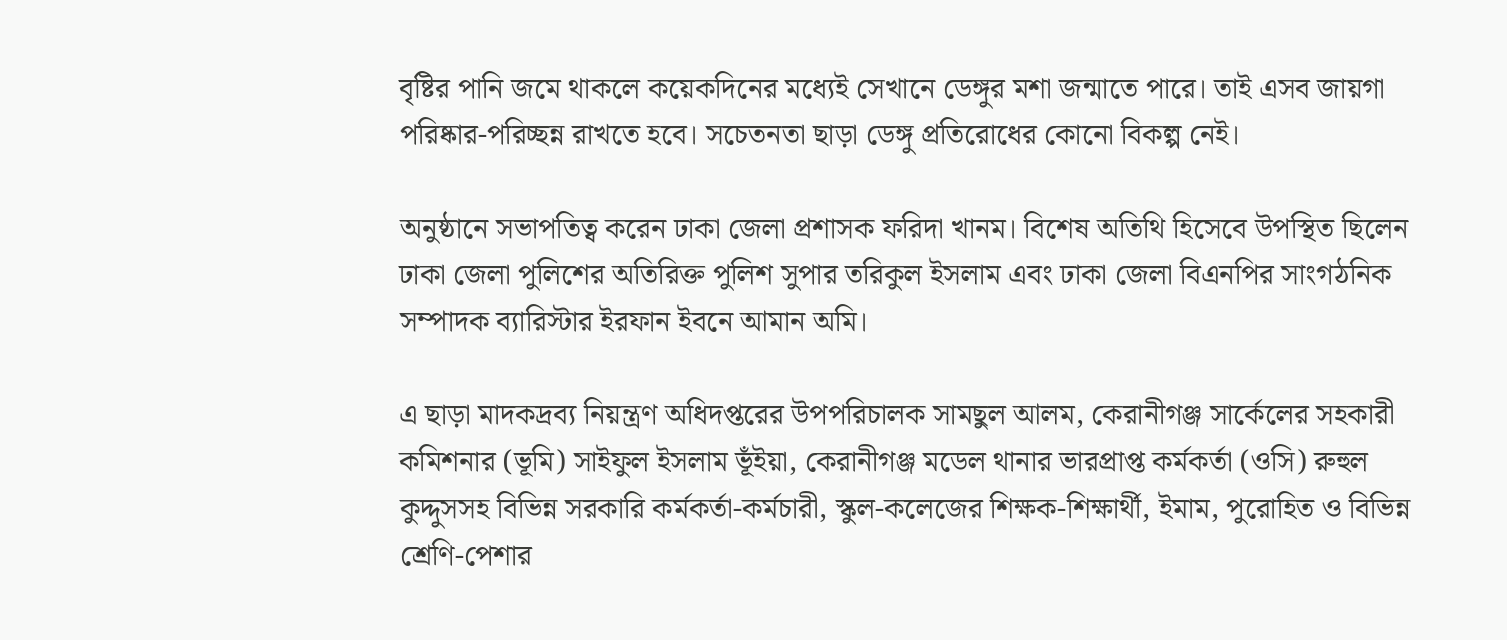বৃষ্টির পানি জমে থাকলে কয়েকদিনের মধ্যেই সেখানে ডেঙ্গুর মশা জন্মাতে পারে। তাই এসব জায়গা পরিষ্কার-পরিচ্ছন্ন রাখতে হবে। সচেতনতা ছাড়া ডেঙ্গু প্রতিরোধের কোনো বিকল্প নেই।

অনুষ্ঠানে সভাপতিত্ব করেন ঢাকা জেলা প্রশাসক ফরিদা খানম। বিশেষ অতিথি হিসেবে উপস্থিত ছিলেন ঢাকা জেলা পুলিশের অতিরিক্ত পুলিশ সুপার তরিকুল ইসলাম এবং ঢাকা জেলা বিএনপির সাংগঠনিক সম্পাদক ব্যারিস্টার ইরফান ইবনে আমান অমি।

এ ছাড়া মাদকদ্রব্য নিয়ন্ত্রণ অধিদপ্তরের উপপরিচালক সামছুল আলম, কেরানীগঞ্জ সার্কেলের সহকারী কমিশনার (ভূমি) সাইফুল ইসলাম ভূঁইয়া, কেরানীগঞ্জ মডেল থানার ভারপ্রাপ্ত কর্মকর্তা (ওসি) রুহুল কুদ্দুসসহ বিভিন্ন সরকারি কর্মকর্তা-কর্মচারী, স্কুল-কলেজের শিক্ষক-শিক্ষার্থী, ইমাম, পুরোহিত ও বিভিন্ন শ্রেণি-পেশার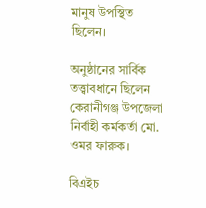মানুষ উপস্থিত ছিলেন।

অনুষ্ঠানের সার্বিক তত্ত্বাবধানে ছিলেন কেরানীগঞ্জ উপজেলা নির্বাহী কর্মকর্তা মো. ওমর ফারুক।

বিএইচ